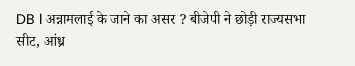DB l अन्नामलाई के जाने का असर ? बीजेपी ने छोड़ी राज्यसभा सीट, आंध्र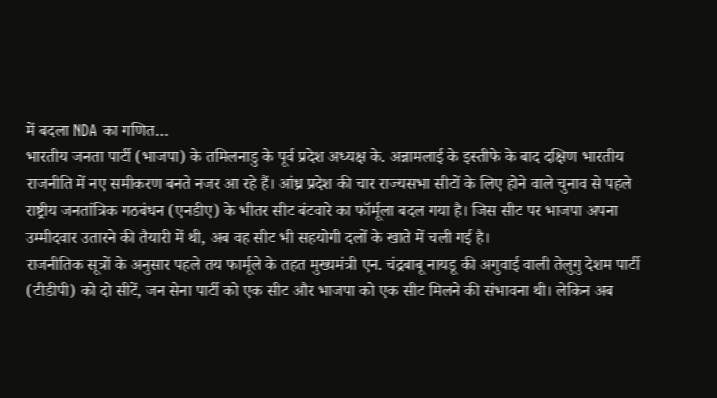में बदला NDA का गणित…
भारतीय जनता पार्टी (भाजपा) के तमिलनाडु के पूर्व प्रदेश अध्यक्ष के. अन्नामलाई के इस्तीफे के बाद दक्षिण भारतीय राजनीति में नए समीकरण बनते नजर आ रहे हैं। आंध्र प्रदेश की चार राज्यसभा सीटों के लिए होने वाले चुनाव से पहले राष्ट्रीय जनतांत्रिक गठबंधन (एनडीए) के भीतर सीट बंटवारे का फॉर्मूला बदल गया है। जिस सीट पर भाजपा अपना उम्मीदवार उतारने की तैयारी में थी, अब वह सीट भी सहयोगी दलों के खाते में चली गई है।
राजनीतिक सूत्रों के अनुसार पहले तय फार्मूले के तहत मुख्यमंत्री एन. चंद्रबाबू नायडू की अगुवाई वाली तेलुगु देशम पार्टी (टीडीपी) को दो सीटें, जन सेना पार्टी को एक सीट और भाजपा को एक सीट मिलने की संभावना थी। लेकिन अब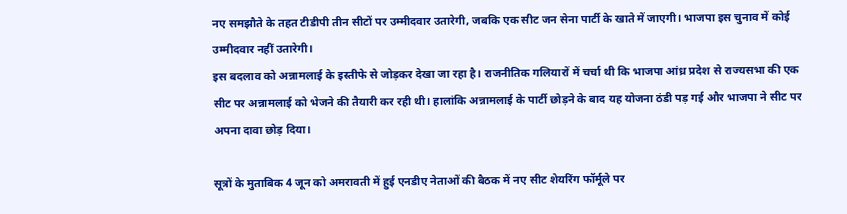नए समझौते के तहत टीडीपी तीन सीटों पर उम्मीदवार उतारेगी, जबकि एक सीट जन सेना पार्टी के खाते में जाएगी। भाजपा इस चुनाव में कोई उम्मीदवार नहीं उतारेगी।
इस बदलाव को अन्नामलाई के इस्तीफे से जोड़कर देखा जा रहा है। राजनीतिक गलियारों में चर्चा थी कि भाजपा आंध्र प्रदेश से राज्यसभा की एक सीट पर अन्नामलाई को भेजने की तैयारी कर रही थी। हालांकि अन्नामलाई के पार्टी छोड़ने के बाद यह योजना ठंडी पड़ गई और भाजपा ने सीट पर अपना दावा छोड़ दिया।

सूत्रों के मुताबिक 4 जून को अमरावती में हुई एनडीए नेताओं की बैठक में नए सीट शेयरिंग फॉर्मूले पर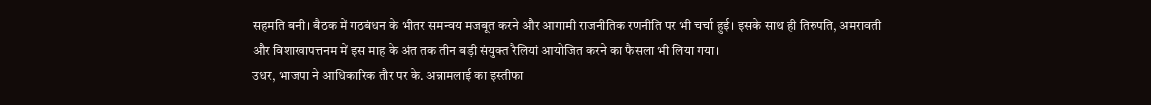सहमति बनी। बैठक में गठबंधन के भीतर समन्वय मजबूत करने और आगामी राजनीतिक रणनीति पर भी चर्चा हुई। इसके साथ ही तिरुपति, अमरावती और विशाखापत्तनम में इस माह के अंत तक तीन बड़ी संयुक्त रैलियां आयोजित करने का फैसला भी लिया गया।
उधर, भाजपा ने आधिकारिक तौर पर के. अन्नामलाई का इस्तीफा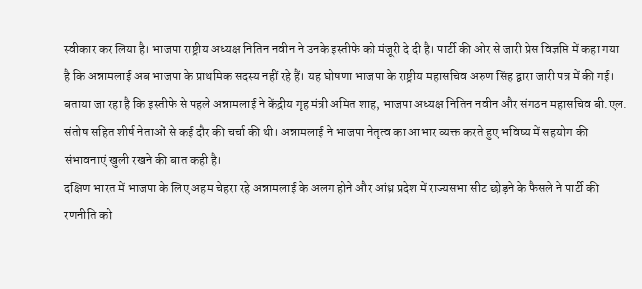स्वीकार कर लिया है। भाजपा राष्ट्रीय अध्यक्ष नितिन नवीन ने उनके इस्तीफे को मंजूरी दे दी है। पार्टी की ओर से जारी प्रेस विज्ञप्ति में कहा गया है कि अन्नामलाई अब भाजपा के प्राथमिक सदस्य नहीं रहे हैं। यह घोषणा भाजपा के राष्ट्रीय महासचिव अरुण सिंह द्वारा जारी पत्र में की गई।
बताया जा रहा है कि इस्तीफे से पहले अन्नामलाई ने केंद्रीय गृह मंत्री अमित शाह, भाजपा अध्यक्ष नितिन नवीन और संगठन महासचिव बी.एल. संतोष सहित शीर्ष नेताओं से कई दौर की चर्चा की थी। अन्नामलाई ने भाजपा नेतृत्व का आभार व्यक्त करते हुए भविष्य में सहयोग की संभावनाएं खुली रखने की बात कही है।
दक्षिण भारत में भाजपा के लिए अहम चेहरा रहे अन्नामलाई के अलग होने और आंध्र प्रदेश में राज्यसभा सीट छोड़ने के फैसले ने पार्टी की रणनीति को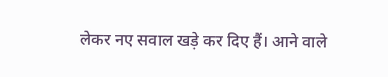लेकर नए सवाल खड़े कर दिए हैं। आने वाले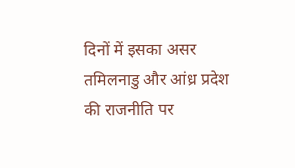दिनों में इसका असर तमिलनाडु और आंध्र प्रदेश की राजनीति पर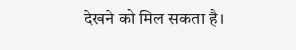देखने को मिल सकता है।